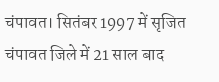चंपावत। सितंबर 1997 में सृजित चंपावत जिले में 21 साल बाद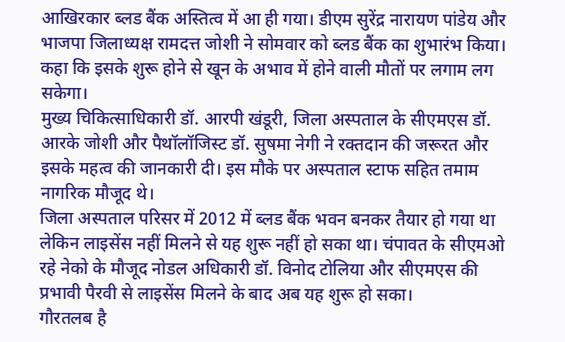आखिरकार ब्लड बैंक अस्तित्व में आ ही गया। डीएम सुरेंद्र नारायण पांडेय और भाजपा जिलाध्यक्ष रामदत्त जोशी ने सोमवार को ब्लड बैंक का शुभारंभ किया। कहा कि इसके शुरू होने से खून के अभाव में होने वाली मौतों पर लगाम लग सकेगा।
मुख्य चिकित्साधिकारी डॉ. आरपी खंडूरी, जिला अस्पताल के सीएमएस डॉ. आरके जोशी और पैथॉलॉजिस्ट डॉ. सुषमा नेगी ने रक्तदान की जरूरत और इसके महत्व की जानकारी दी। इस मौके पर अस्पताल स्टाफ सहित तमाम नागरिक मौजूद थे।
जिला अस्पताल परिसर में 2012 में ब्लड बैंक भवन बनकर तैयार हो गया था लेकिन लाइसेंस नहीं मिलने से यह शुरू नहीं हो सका था। चंपावत के सीएमओ रहे नेको के मौजूद नोडल अधिकारी डॉ. विनोद टोलिया और सीएमएस की प्रभावी पैरवी से लाइसेंस मिलने के बाद अब यह शुरू हो सका।
गौरतलब है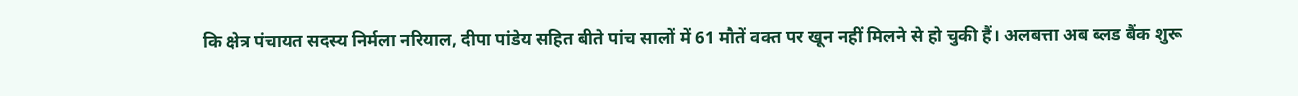कि क्षेत्र पंचायत सदस्य निर्मला नरियाल, दीपा पांडेय सहित बीते पांच सालों में 61 मौतें वक्त पर खून नहीं मिलने से हो चुकी हैं। अलबत्ता अब ब्लड बैंक शुरू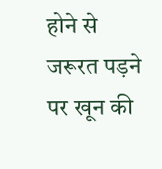होने से जरूरत पड़ने पर खून की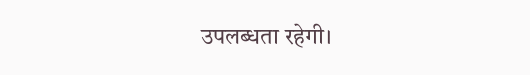उपलब्धता रहेगी।